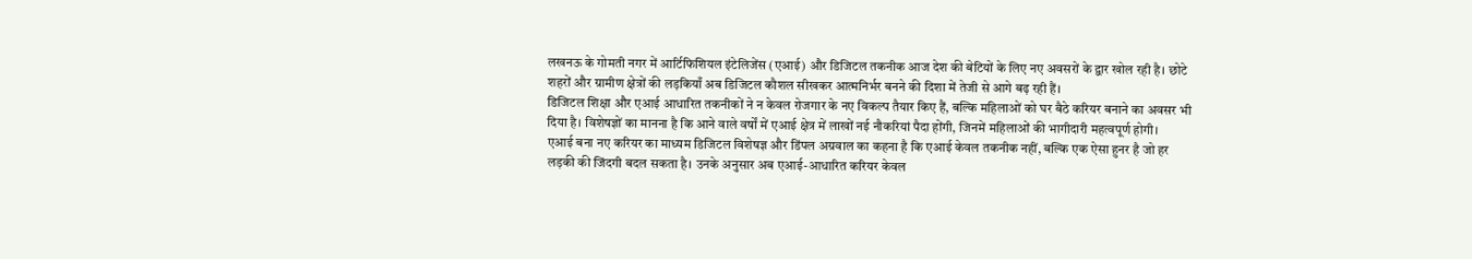लखनऊ के गोमती नगर में आर्टिफिशियल इंटेलिजेंस (एआई) और डिजिटल तकनीक आज देश की बेटियों के लिए नए अवसरों के द्वार खोल रही है। छोटे शहरों और ग्रामीण क्षेत्रों की लड़कियाँ अब डिजिटल कौशल सीखकर आत्मनिर्भर बनने की दिशा में तेजी से आगे बढ़ रही हैं।
डिजिटल शिक्षा और एआई आधारित तकनीकों ने न केवल रोजगार के नए विकल्प तैयार किए हैं, बल्कि महिलाओं को घर बैठे करियर बनाने का अवसर भी दिया है। विशेषज्ञों का मानना है कि आने वाले वर्षों में एआई क्षेत्र में लाखों नई नौकरियां पैदा होंगी, जिनमें महिलाओं की भागीदारी महत्वपूर्ण होगी।
एआई बना नए करियर का माध्यम डिजिटल विशेषज्ञ और डिंपल अग्रवाल का कहना है कि एआई केवल तकनीक नहीं, बल्कि एक ऐसा हुनर है जो हर लड़की की जिंदगी बदल सकता है। उनके अनुसार अब एआई-आधारित करियर केवल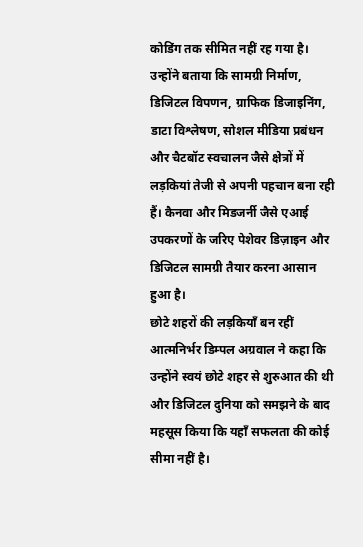कोडिंग तक सीमित नहीं रह गया है।
उन्होंने बताया कि सामग्री निर्माण, डिजिटल विपणन, ग्राफिक डिजाइनिंग, डाटा विश्लेषण, सोशल मीडिया प्रबंधन और चैटबॉट स्वचालन जैसे क्षेत्रों में लड़कियां तेजी से अपनी पहचान बना रही हैं। कैनवा और मिडजर्नी जैसे एआई उपकरणों के जरिए पेशेवर डिज़ाइन और डिजिटल सामग्री तैयार करना आसान हुआ है।
छोटे शहरों की लड़कियाँ बन रहीं आत्मनिर्भर डिम्पल अग्रवाल ने कहा कि उन्होंने स्वयं छोटे शहर से शुरुआत की थी और डिजिटल दुनिया को समझने के बाद महसूस किया कि यहाँ सफलता की कोई सीमा नहीं है।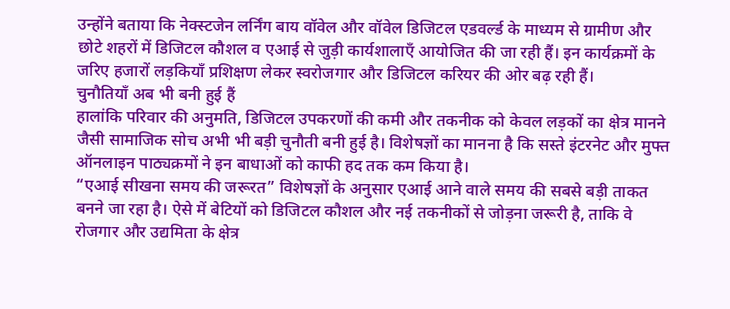उन्होंने बताया कि नेक्स्टजेन लर्निंग बाय वॉवेल और वॉवेल डिजिटल एडवर्ल्ड के माध्यम से ग्रामीण और छोटे शहरों में डिजिटल कौशल व एआई से जुड़ी कार्यशालाएँ आयोजित की जा रही हैं। इन कार्यक्रमों के जरिए हजारों लड़कियाँ प्रशिक्षण लेकर स्वरोजगार और डिजिटल करियर की ओर बढ़ रही हैं।
चुनौतियाँ अब भी बनी हुई हैं
हालांकि परिवार की अनुमति, डिजिटल उपकरणों की कमी और तकनीक को केवल लड़कों का क्षेत्र मानने जैसी सामाजिक सोच अभी भी बड़ी चुनौती बनी हुई है। विशेषज्ञों का मानना है कि सस्ते इंटरनेट और मुफ्त ऑनलाइन पाठ्यक्रमों ने इन बाधाओं को काफी हद तक कम किया है।
“एआई सीखना समय की जरूरत” विशेषज्ञों के अनुसार एआई आने वाले समय की सबसे बड़ी ताकत बनने जा रहा है। ऐसे में बेटियों को डिजिटल कौशल और नई तकनीकों से जोड़ना जरूरी है, ताकि वे रोजगार और उद्यमिता के क्षेत्र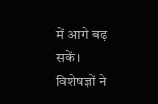में आगे बढ़ सकें।
विशेषज्ञों ने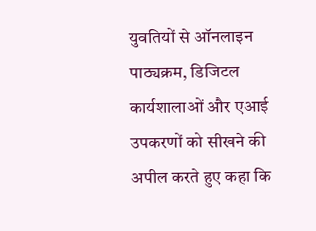युवतियों से ऑनलाइन पाठ्यक्रम, डिजिटल कार्यशालाओं और एआई उपकरणों को सीखने की अपील करते हुए कहा कि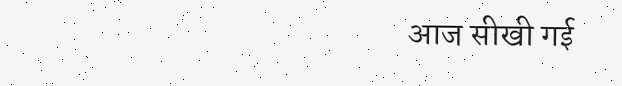आज सीखी गई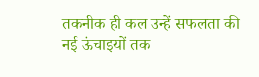तकनीक ही कल उन्हें सफलता की नई ऊंचाइयों तक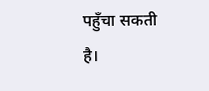पहुँचा सकती है।